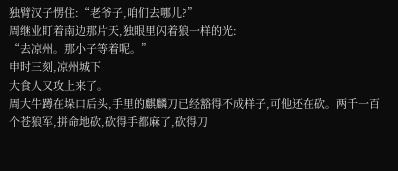独臂汉子愣住:“老爷子,咱们去哪儿?”
周继业盯着南边那片天,独眼里闪着狼一样的光:
“去凉州。那小子等着呢。”
申时三刻,凉州城下
大食人又攻上来了。
周大牛蹲在垛口后头,手里的麒麟刀已经豁得不成样子,可他还在砍。两千一百个苍狼军,拼命地砍,砍得手都麻了,砍得刀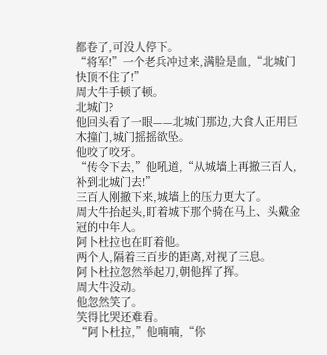都卷了,可没人停下。
“将军!”一个老兵冲过来,满脸是血,“北城门快顶不住了!”
周大牛手顿了顿。
北城门?
他回头看了一眼——北城门那边,大食人正用巨木撞门,城门摇摇欲坠。
他咬了咬牙。
“传令下去,”他吼道,“从城墙上再撤三百人,补到北城门去!”
三百人刚撤下来,城墙上的压力更大了。
周大牛抬起头,盯着城下那个骑在马上、头戴金冠的中年人。
阿卜杜拉也在盯着他。
两个人,隔着三百步的距离,对视了三息。
阿卜杜拉忽然举起刀,朝他挥了挥。
周大牛没动。
他忽然笑了。
笑得比哭还难看。
“阿卜杜拉,”他喃喃,“你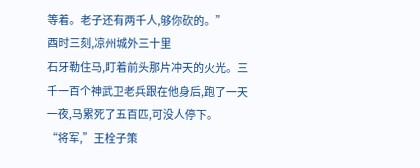等着。老子还有两千人,够你砍的。”
酉时三刻,凉州城外三十里
石牙勒住马,盯着前头那片冲天的火光。三千一百个神武卫老兵跟在他身后,跑了一天一夜,马累死了五百匹,可没人停下。
“将军,”王栓子策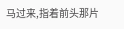马过来,指着前头那片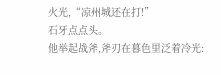火光,“凉州城还在打!”
石牙点点头。
他举起战斧,斧刃在暮色里泛着冷光: